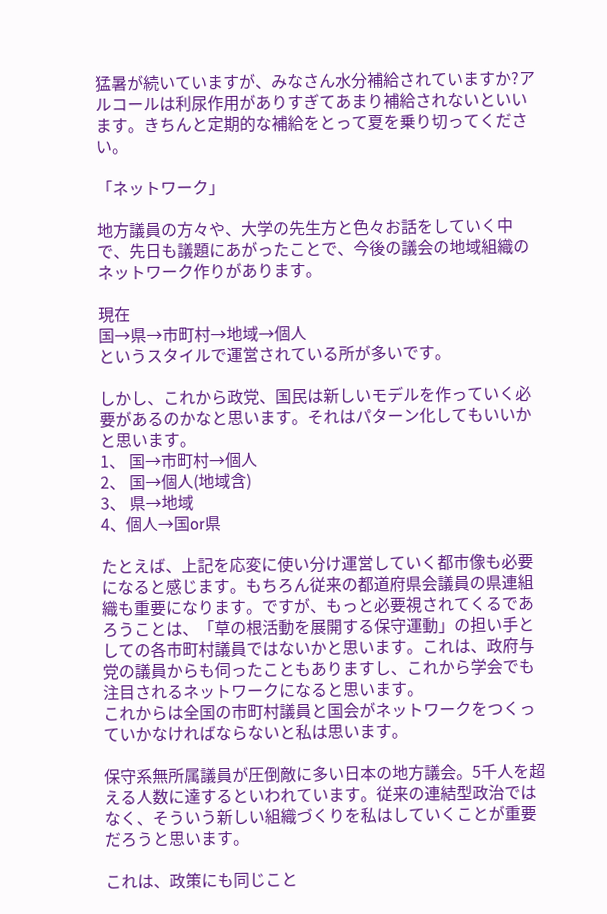猛暑が続いていますが、みなさん水分補給されていますか?アルコールは利尿作用がありすぎてあまり補給されないといいます。きちんと定期的な補給をとって夏を乗り切ってください。

「ネットワーク」

地方議員の方々や、大学の先生方と色々お話をしていく中で、先日も議題にあがったことで、今後の議会の地域組織のネットワーク作りがあります。

現在
国→県→市町村→地域→個人
というスタイルで運営されている所が多いです。

しかし、これから政党、国民は新しいモデルを作っていく必要があるのかなと思います。それはパターン化してもいいかと思います。
1、 国→市町村→個人
2、 国→個人(地域含)
3、 県→地域
4、個人→国or県

たとえば、上記を応変に使い分け運営していく都市像も必要になると感じます。もちろん従来の都道府県会議員の県連組織も重要になります。ですが、もっと必要視されてくるであろうことは、「草の根活動を展開する保守運動」の担い手としての各市町村議員ではないかと思います。これは、政府与党の議員からも伺ったこともありますし、これから学会でも注目されるネットワークになると思います。
これからは全国の市町村議員と国会がネットワークをつくっていかなければならないと私は思います。

保守系無所属議員が圧倒敵に多い日本の地方議会。5千人を超える人数に達するといわれています。従来の連結型政治ではなく、そういう新しい組織づくりを私はしていくことが重要だろうと思います。

これは、政策にも同じこと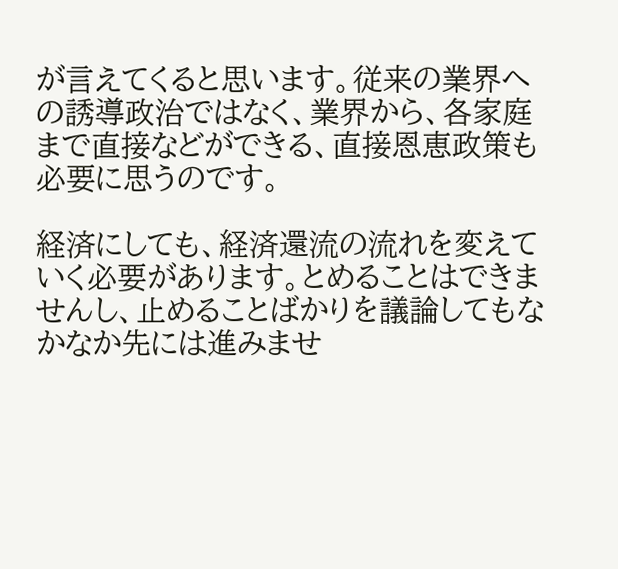が言えてくると思います。従来の業界への誘導政治ではなく、業界から、各家庭まで直接などができる、直接恩恵政策も必要に思うのです。

経済にしても、経済還流の流れを変えていく必要があります。とめることはできませんし、止めることばかりを議論してもなかなか先には進みませ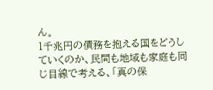ん。
1千兆円の債務を抱える国をどうしていくのか、民間も地域も家庭も同じ目線で考える、「真の保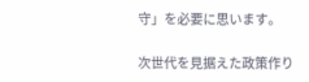守」を必要に思います。

次世代を見据えた政策作り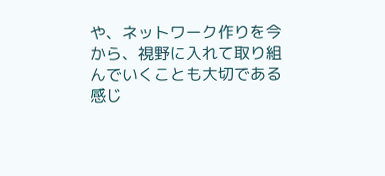や、ネットワーク作りを今から、視野に入れて取り組んでいくことも大切である感じ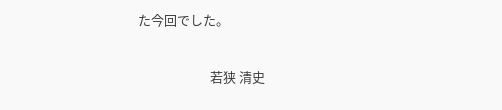た今回でした。

                        若狭 清史